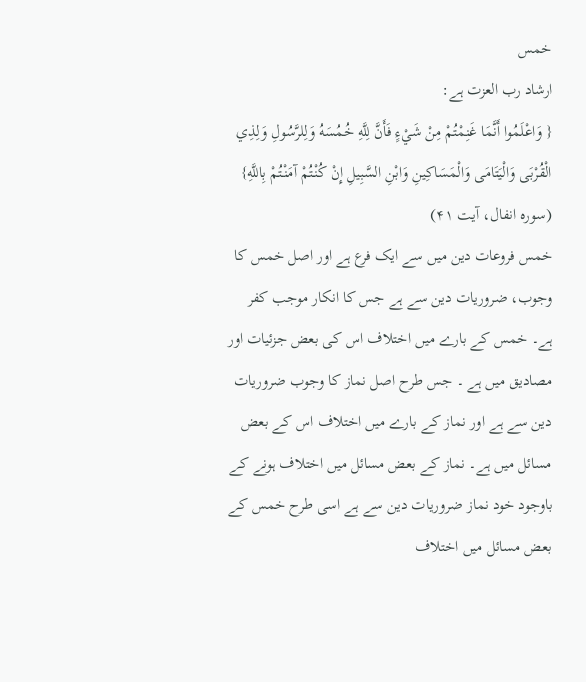خمس
ارشاد رب العزت ہے:
{ وَاعْلَمُوا أَنَّمَا غَنِمْتُمْ مِنْ شَيْءٍ فَأَنَّ لِلَّهِ خُمُسَهُ وَلِلرَّسُولِ وَلِذِي الْقُرْبَى وَالْيَتَامَى وَالْمَسَاكِينِ وَابْنِ السَّبِيلِ إِنْ كُنْتُمْ آمَنْتُمْ بِاللَّهِ}
(سورہ انفال، آیت ۴۱)
خمس فروعات دین میں سے ایک فرع ہے اور اصل خمس کا وجوب، ضروریات دین سے ہے جس کا انکار موجب کفر ہے۔ خمس کے بارے میں اختلاف اس کی بعض جزئیات اور مصادیق میں ہے ۔ جس طرح اصل نماز کا وجوب ضروریات دین سے ہے اور نماز کے بارے میں اختلاف اس کے بعض مسائل میں ہے۔ نماز کے بعض مسائل میں اختلاف ہونے کے باوجود خود نماز ضروریات دین سے ہے اسی طرح خمس کے بعض مسائل میں اختلاف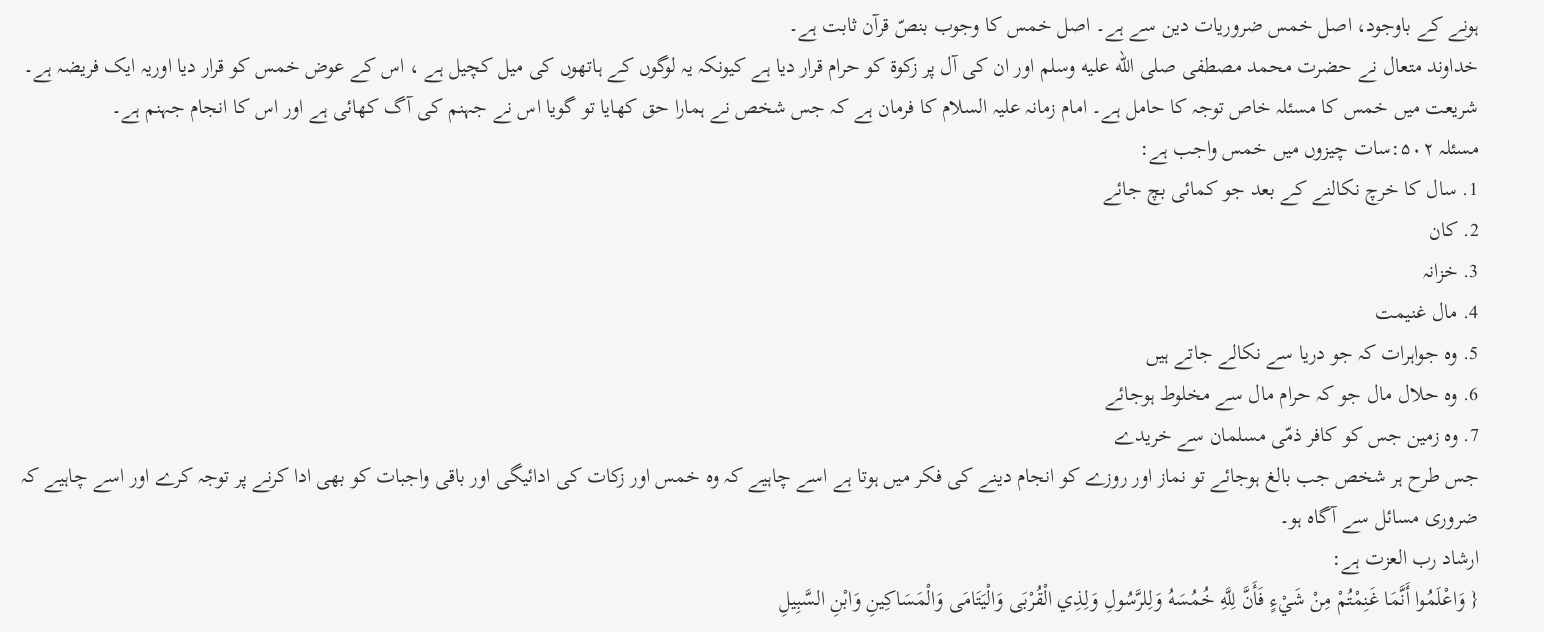ہونے کے باوجود، اصل خمس ضروریات دین سے ہے۔ اصل خمس کا وجوب بنصّ قرآن ثابت ہے۔
خداوند متعال نے حضرت محمد مصطفی صلى الله عليه وسلم اور ان کی آل پر زکوۃ کو حرام قرار دیا ہے کیونکہ یہ لوگوں کے ہاتھوں کی میل کچیل ہے ، اس کے عوض خمس کو قرار دیا اوریہ ایک فریضہ ہے۔
شریعت میں خمس کا مسئلہ خاص توجہ کا حامل ہے۔ امام زمانہ علیہ السلام کا فرمان ہے کہ جس شخص نے ہمارا حق کھایا تو گویا اس نے جہنم کی آگ کھائی ہے اور اس کا انجام جہنم ہے۔
مسئلہ ۵۰۲:سات چیزوں میں خمس واجب ہے:
1. سال کا خرچ نکالنے کے بعد جو کمائی بچ جائے
2. کان
3. خزانہ
4. مال غنیمت
5. وہ جواہرات کہ جو دریا سے نکالے جاتے ہیں
6. وہ حلال مال جو کہ حرام مال سے مخلوط ہوجائے
7. وہ زمین جس کو کافر ذمّی مسلمان سے خریدے
جس طرح ہر شخص جب بالغ ہوجائے تو نماز اور روزے کو انجام دینے کی فکر میں ہوتا ہے اسے چاہیے کہ وہ خمس اور زکات کی ادائیگی اور باقی واجبات کو بھی ادا کرنے پر توجہ کرے اور اسے چاہیے کہ ضروری مسائل سے آگاہ ہو۔
ارشاد رب العزت ہے:
{ وَاعْلَمُوا أَنَّمَا غَنِمْتُمْ مِنْ شَيْءٍ فَأَنَّ لِلَّهِ خُمُسَهُ وَلِلرَّسُولِ وَلِذِي الْقُرْبَى وَالْيَتَامَى وَالْمَسَاكِينِ وَابْنِ السَّبِيلِ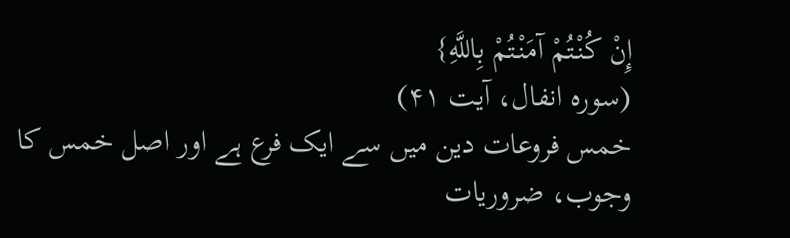إِنْ كُنْتُمْ آمَنْتُمْ بِاللَّهِ}
(سورہ انفال، آیت ۴۱)
خمس فروعات دین میں سے ایک فرع ہے اور اصل خمس کا وجوب، ضروریات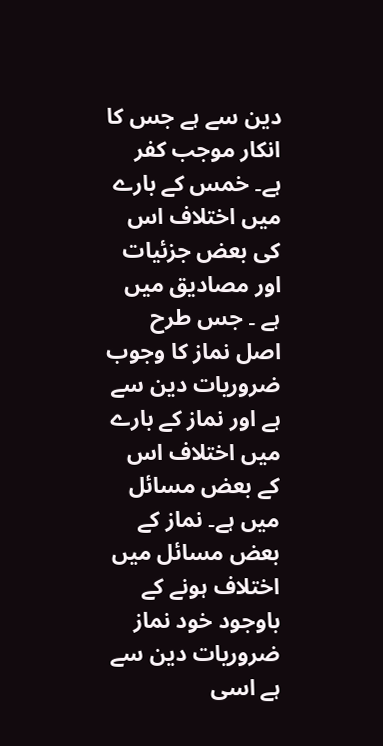دین سے ہے جس کا انکار موجب کفر ہے۔ خمس کے بارے میں اختلاف اس کی بعض جزئیات اور مصادیق میں ہے ۔ جس طرح اصل نماز کا وجوب ضروریات دین سے ہے اور نماز کے بارے میں اختلاف اس کے بعض مسائل میں ہے۔ نماز کے بعض مسائل میں اختلاف ہونے کے باوجود خود نماز ضروریات دین سے ہے اسی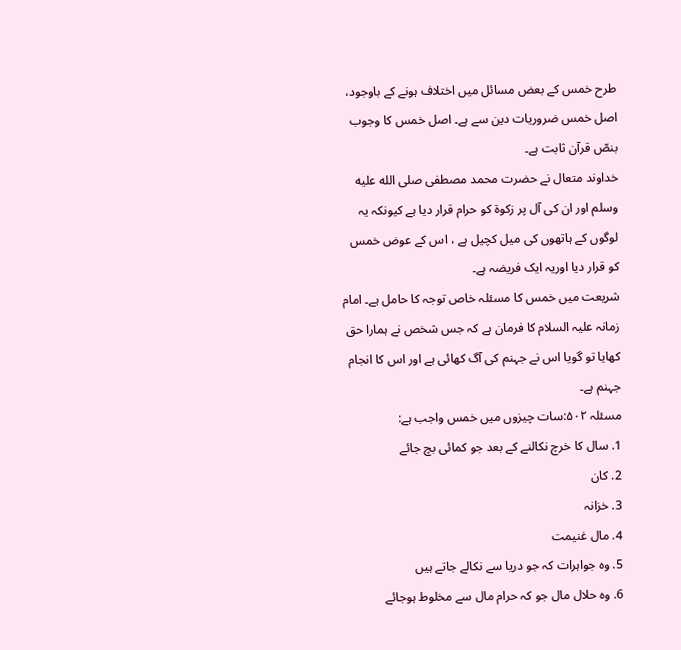طرح خمس کے بعض مسائل میں اختلاف ہونے کے باوجود، اصل خمس ضروریات دین سے ہے۔ اصل خمس کا وجوب بنصّ قرآن ثابت ہے۔
خداوند متعال نے حضرت محمد مصطفی صلى الله عليه وسلم اور ان کی آل پر زکوۃ کو حرام قرار دیا ہے کیونکہ یہ لوگوں کے ہاتھوں کی میل کچیل ہے ، اس کے عوض خمس کو قرار دیا اوریہ ایک فریضہ ہے۔
شریعت میں خمس کا مسئلہ خاص توجہ کا حامل ہے۔ امام زمانہ علیہ السلام کا فرمان ہے کہ جس شخص نے ہمارا حق کھایا تو گویا اس نے جہنم کی آگ کھائی ہے اور اس کا انجام جہنم ہے۔
مسئلہ ۵۰۲:سات چیزوں میں خمس واجب ہے:
1. سال کا خرچ نکالنے کے بعد جو کمائی بچ جائے
2. کان
3. خزانہ
4. مال غنیمت
5. وہ جواہرات کہ جو دریا سے نکالے جاتے ہیں
6. وہ حلال مال جو کہ حرام مال سے مخلوط ہوجائے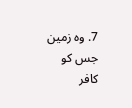7. وہ زمین جس کو کافر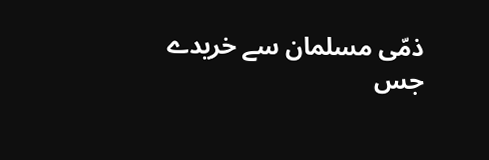ذمّی مسلمان سے خریدے
جس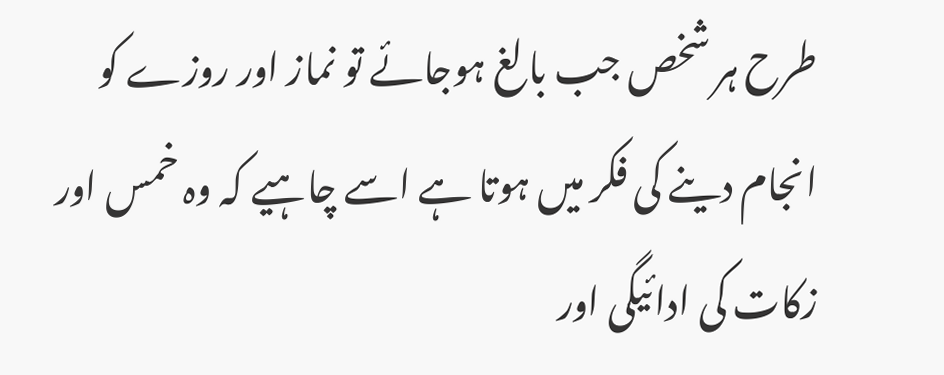طرح ہر شخص جب بالغ ہوجائے تو نماز اور روزے کو انجام دینے کی فکر میں ہوتا ہے اسے چاہیے کہ وہ خمس اور زکات کی ادائیگی اور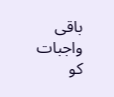باقی واجبات کو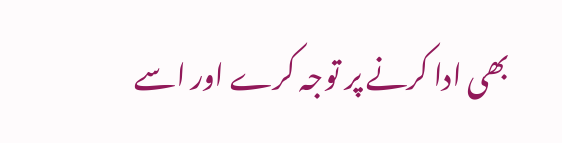بھی ادا کرنے پر توجہ کرے اور اسے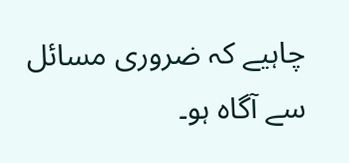چاہیے کہ ضروری مسائل سے آگاہ ہو۔